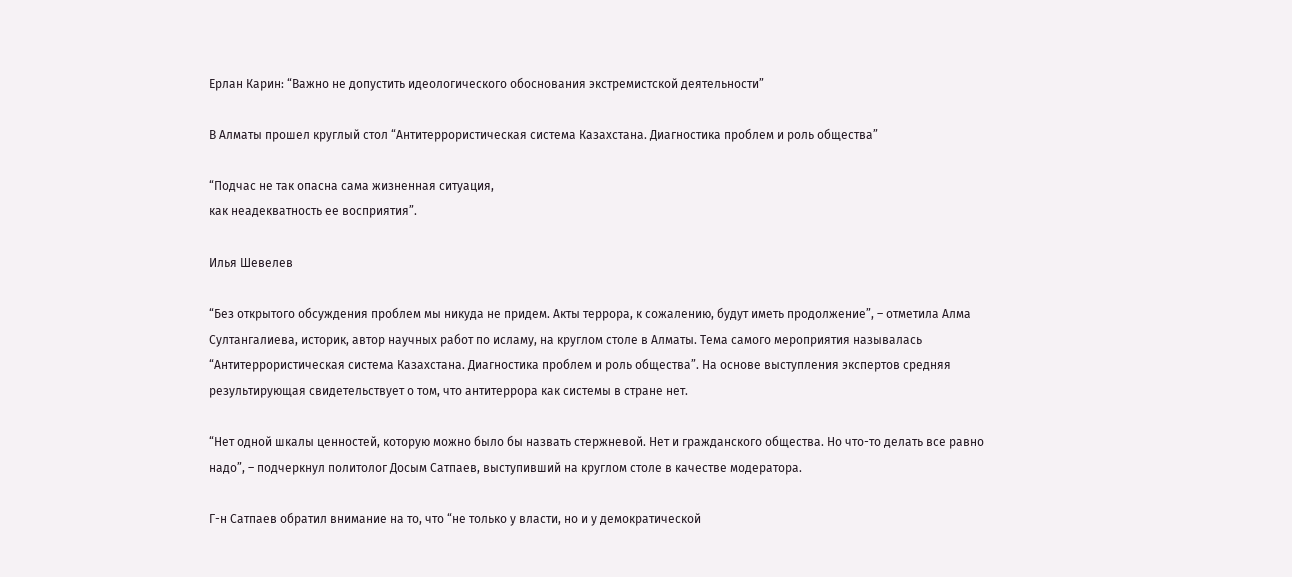Ерлан Карин: “Важно не допустить идеологического обоснования экстремистской деятельности”

В Алматы прошел круглый стол “Антитеррористическая система Казахстана. Диагностика проблем и роль общества”

“Подчас не так опасна сама жизненная ситуация,
как неадекватность ее восприятия”.

Илья Шевелев

“Без открытого обсуждения проблем мы никуда не придем. Акты террора, к сожалению, будут иметь продолжение”, – отметила Алма Султангалиева, историк, автор научных работ по исламу, на круглом столе в Алматы. Тема самого мероприятия называлась “Антитеррористическая система Казахстана. Диагностика проблем и роль общества”. На основе выступления экспертов средняя результирующая свидетельствует о том, что антитеррора как системы в стране нет.

“Нет одной шкалы ценностей, которую можно было бы назвать стержневой. Нет и гражданского общества. Но что-то делать все равно надо”, – подчеркнул политолог Досым Сатпаев, выступивший на круглом столе в качестве модератора.

Г-н Сатпаев обратил внимание на то, что “не только у власти, но и у демократической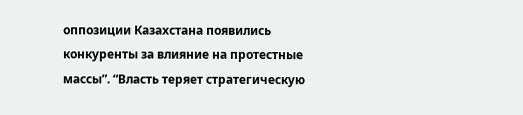оппозиции Казахстана появились конкуренты за влияние на протестные массы”. “Власть теряет стратегическую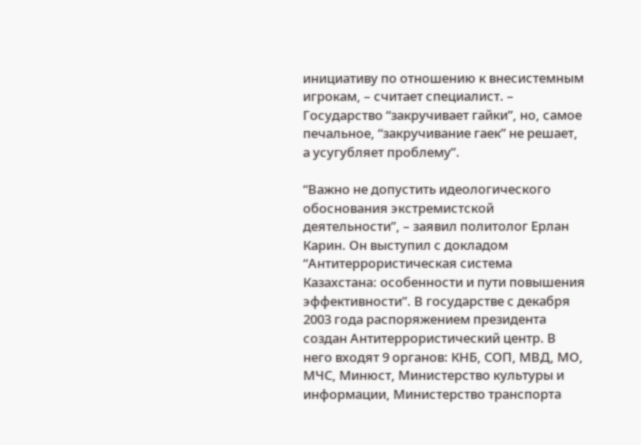инициативу по отношению к внесистемным игрокам, – считает специалист. – Государство “закручивает гайки”, но, самое печальное, “закручивание гаек” не решает, а усугубляет проблему”.

“Важно не допустить идеологического обоснования экстремистской деятельности”, – заявил политолог Ерлан Карин. Он выступил с докладом “Антитеррористическая система Казахстана: особенности и пути повышения эффективности”. В государстве с декабря 2003 года распоряжением президента создан Антитеррористический центр. В него входят 9 органов: КНБ, СОП, МВД, МО, МЧС, Минюст, Министерство культуры и информации, Министерство транспорта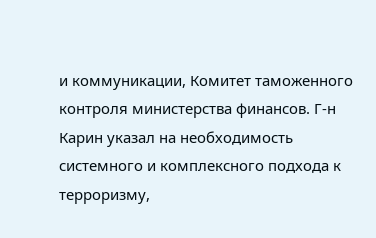и коммуникации, Комитет таможенного контроля министерства финансов. Г-н Карин указал на необходимость системного и комплексного подхода к терроризму,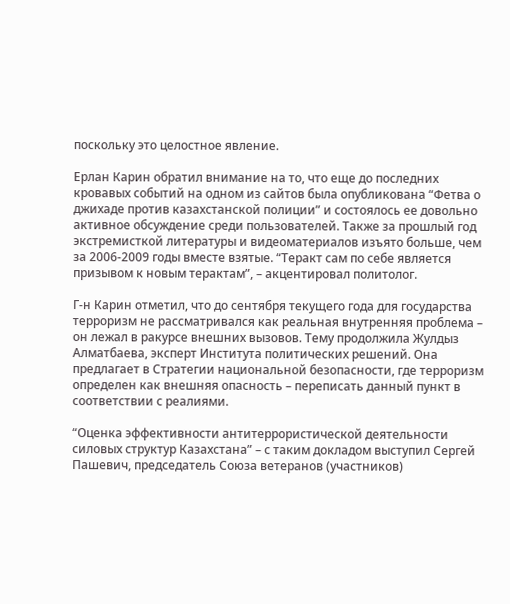поскольку это целостное явление.

Ерлан Карин обратил внимание на то, что еще до последних кровавых событий на одном из сайтов была опубликована “Фетва о джихаде против казахстанской полиции” и состоялось ее довольно активное обсуждение среди пользователей. Также за прошлый год экстремисткой литературы и видеоматериалов изъято больше, чем за 2006-2009 годы вместе взятые. “Теракт сам по себе является призывом к новым терактам”, – акцентировал политолог.

Г-н Карин отметил, что до сентября текущего года для государства терроризм не рассматривался как реальная внутренняя проблема – он лежал в ракурсе внешних вызовов. Тему продолжила Жулдыз Алматбаева, эксперт Института политических решений. Она предлагает в Стратегии национальной безопасности, где терроризм определен как внешняя опасность – переписать данный пункт в соответствии с реалиями.

“Оценка эффективности антитеррористической деятельности силовых структур Казахстана” – с таким докладом выступил Сергей Пашевич, председатель Союза ветеранов (участников)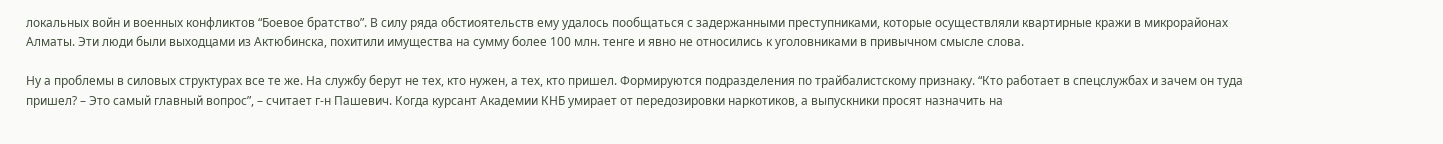локальных войн и военных конфликтов “Боевое братство”. В силу ряда обстиоятельств ему удалось пообщаться с задержанными преступниками, которые осуществляли квартирные кражи в микрорайонах Алматы. Эти люди были выходцами из Актюбинска, похитили имущества на сумму более 100 млн. тенге и явно не относились к уголовниками в привычном смысле слова.

Ну а проблемы в силовых структурах все те же. На службу берут не тех, кто нужен, а тех, кто пришел. Формируются подразделения по трайбалистскому признаку. “Кто работает в спецслужбах и зачем он туда пришел? – Это самый главный вопрос”, – считает г-н Пашевич. Когда курсант Академии КНБ умирает от передозировки наркотиков, а выпускники просят назначить на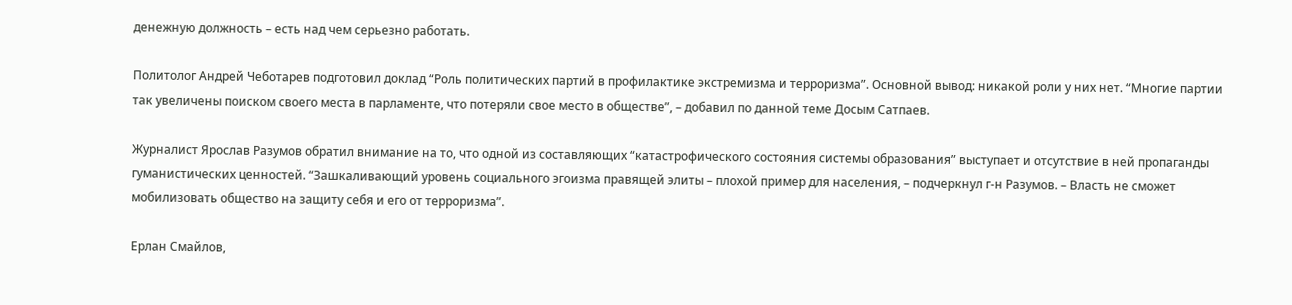денежную должность – есть над чем серьезно работать.

Политолог Андрей Чеботарев подготовил доклад “Роль политических партий в профилактике экстремизма и терроризма”. Основной вывод: никакой роли у них нет. “Многие партии так увеличены поиском своего места в парламенте, что потеряли свое место в обществе”, – добавил по данной теме Досым Сатпаев.

Журналист Ярослав Разумов обратил внимание на то, что одной из составляющих “катастрофического состояния системы образования” выступает и отсутствие в ней пропаганды гуманистических ценностей. “Зашкаливающий уровень социального эгоизма правящей элиты – плохой пример для населения, – подчеркнул г-н Разумов. – Власть не сможет мобилизовать общество на защиту себя и его от терроризма”.

Ерлан Смайлов,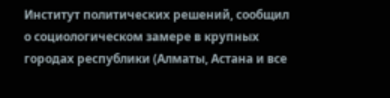Институт политических решений, сообщил о социологическом замере в крупных городах республики (Алматы, Астана и все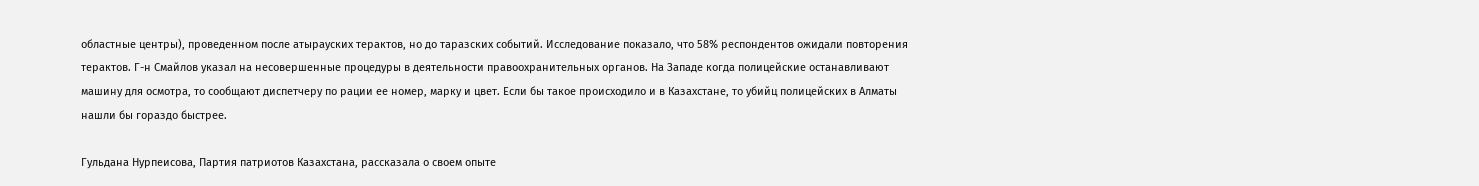областные центры), проведенном после атырауских терактов, но до таразских событий. Исследование показало, что 58% респондентов ожидали повторения терактов. Г-н Смайлов указал на несовершенные процедуры в деятельности правоохранительных органов. На Западе когда полицейские останавливают машину для осмотра, то сообщают диспетчеру по рации ее номер, марку и цвет. Если бы такое происходило и в Казахстане, то убийц полицейских в Алматы нашли бы гораздо быстрее.

Гульдана Нурпеисова, Партия патриотов Казахстана, рассказала о своем опыте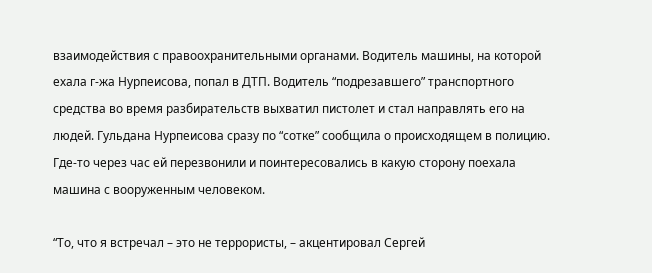взаимодействия с правоохранительными органами. Водитель машины, на которой ехала г-жа Нурпеисова, попал в ДТП. Водитель “подрезавшего” транспортного средства во время разбирательств выхватил пистолет и стал направлять его на людей. Гульдана Нурпеисова сразу по “сотке” сообщила о происходящем в полицию. Где-то через час ей перезвонили и поинтересовались в какую сторону поехала машина с вооруженным человеком.

“То, что я встречал – это не террористы, – акцентировал Сергей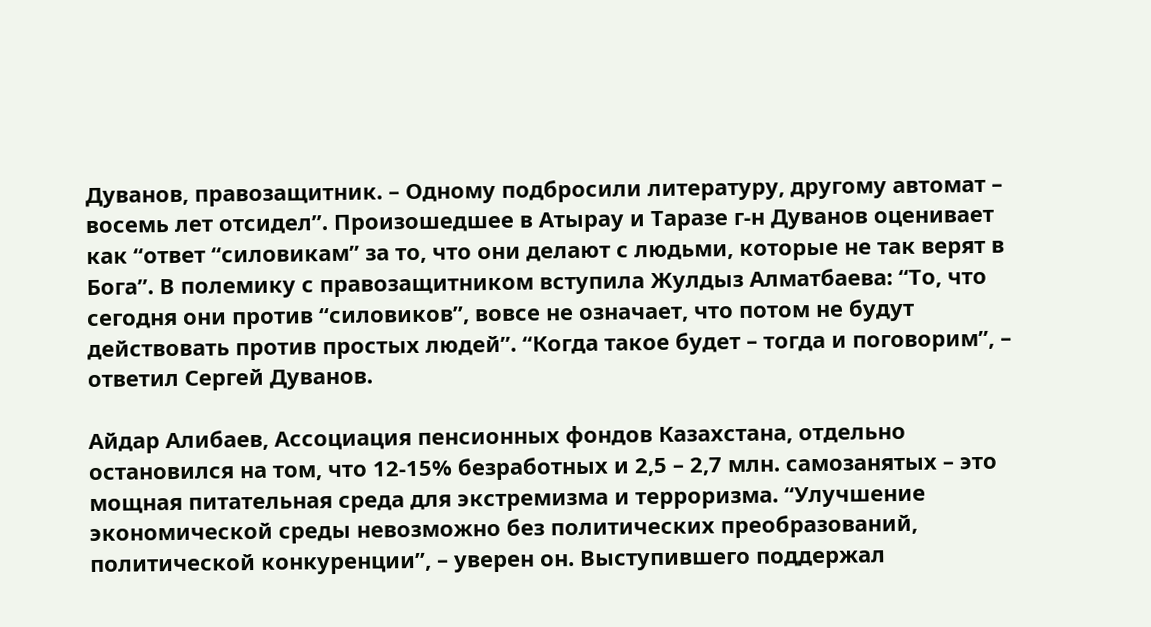Дуванов, правозащитник. – Одному подбросили литературу, другому автомат – восемь лет отсидел”. Произошедшее в Атырау и Таразе г-н Дуванов оценивает как “ответ “силовикам” за то, что они делают с людьми, которые не так верят в Бога”. В полемику с правозащитником вступила Жулдыз Алматбаева: “То, что сегодня они против “силовиков”, вовсе не означает, что потом не будут действовать против простых людей”. “Когда такое будет – тогда и поговорим”, – ответил Сергей Дуванов.

Айдар Алибаев, Ассоциация пенсионных фондов Казахстана, отдельно остановился на том, что 12-15% безработных и 2,5 – 2,7 млн. самозанятых – это мощная питательная среда для экстремизма и терроризма. “Улучшение экономической среды невозможно без политических преобразований, политической конкуренции”, – уверен он. Выступившего поддержал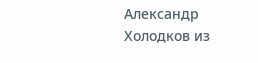Александр Холодков из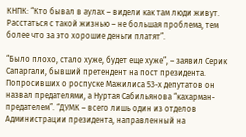КНПК: “Кто бывал в аулах – видели как там люди живут. Расстаться с такой жизнью – не большая проблема, тем более что за это хорошие деньги платят”.

“Было плохо, стало хуже, будет еще хуже”, – заявил Серик Сапаргали, бывший претендент на пост президента. Попросивших о роспуске Мажилиса 53-х депутатов он назвал предателями, а Нуртая Сабильянова “кахарман-предателем”. “ДУМК – всего лишь один из отделов Администрации президента, направленный на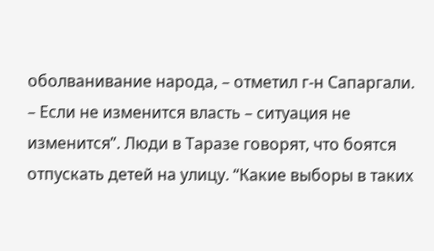оболванивание народа, – отметил г-н Сапаргали. – Если не изменится власть – ситуация не изменится”. Люди в Таразе говорят, что боятся отпускать детей на улицу. “Какие выборы в таких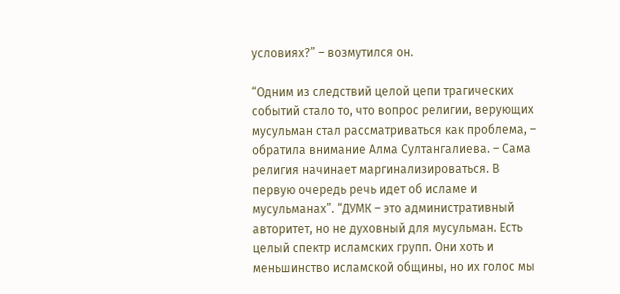условиях?” – возмутился он.

“Одним из следствий целой цепи трагических событий стало то, что вопрос религии, верующих мусульман стал рассматриваться как проблема, – обратила внимание Алма Султангалиева. – Сама религия начинает маргинализироваться. В первую очередь речь идет об исламе и мусульманах”. “ДУМК – это административный авторитет, но не духовный для мусульман. Есть целый спектр исламских групп. Они хоть и меньшинство исламской общины, но их голос мы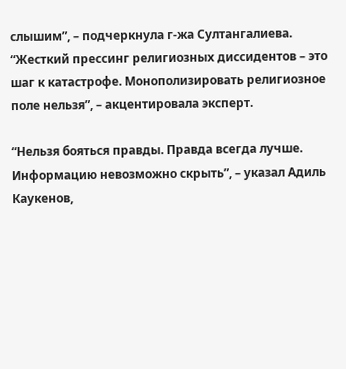слышим”, – подчеркнула г-жа Султангалиева. “Жесткий прессинг религиозных диссидентов – это шаг к катастрофе. Монополизировать религиозное поле нельзя”, – акцентировала эксперт.

“Нельзя бояться правды. Правда всегда лучше. Информацию невозможно скрыть”, – указал Адиль Каукенов,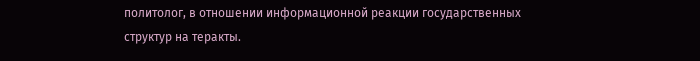политолог, в отношении информационной реакции государственных структур на теракты.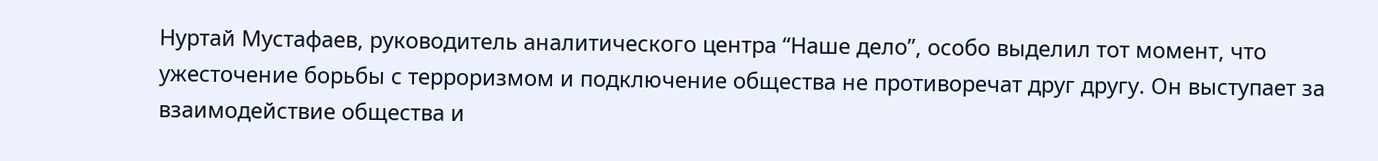Нуртай Мустафаев, руководитель аналитического центра “Наше дело”, особо выделил тот момент, что ужесточение борьбы с терроризмом и подключение общества не противоречат друг другу. Он выступает за взаимодействие общества и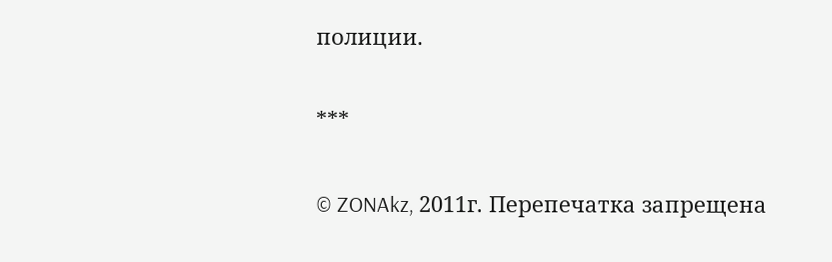полиции.

***

© ZONAkz, 2011г. Перепечатка запрещена